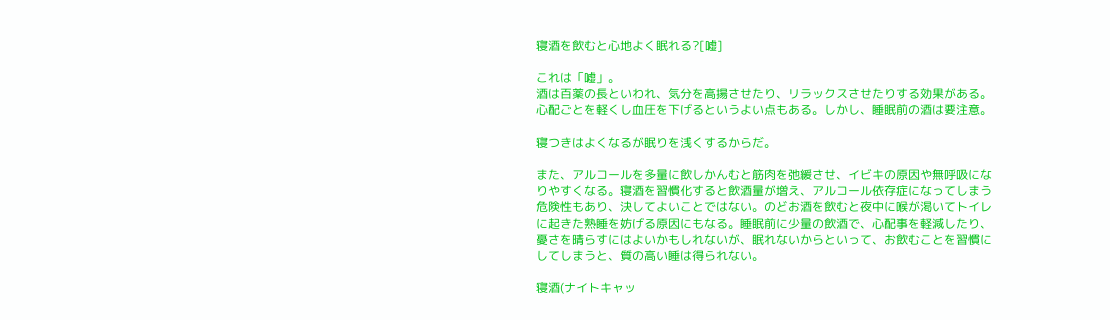寝酒を飲むと心地よく眠れる?[嘘]

これは「嘘」。
酒は百薬の長といわれ、気分を高揚させたり、リラックスさせたりする効果がある。心配ごとを軽くし血圧を下げるというよい点もある。しかし、睡眠前の酒は要注意。

寝つきはよくなるが眠りを浅くするからだ。

また、アルコールを多量に飲しかんむと筋肉を弛緩させ、イビキの原因や無呼吸になりやすくなる。寝酒を習慣化すると飲酒量が増え、アルコール依存症になってしまう危険性もあり、決してよいことではない。のどお酒を飲むと夜中に喉が渇いてトイレに起きた熟睡を妨げる原因にもなる。睡眠前に少量の飲酒で、心配事を軽減したり、憂さを晴らすにはよいかもしれないが、眠れないからといって、お飲むことを習慣にしてしまうと、質の高い睡は得られない。

寝酒(ナイトキャッ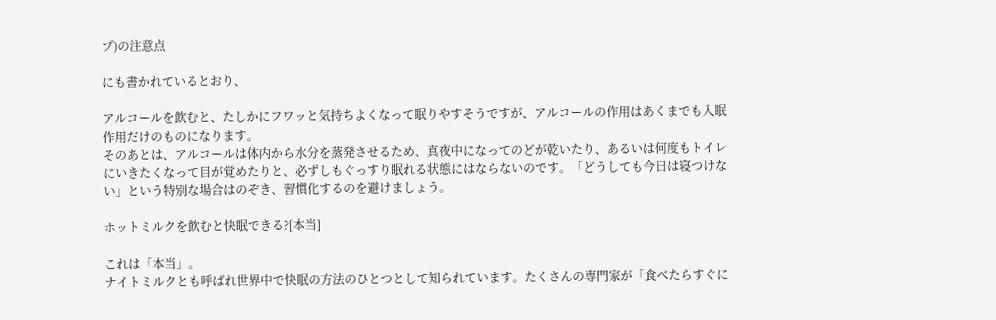プ)の注意点

にも書かれているとおり、

アルコールを飲むと、たしかにフワッと気持ちよくなって眠りやすそうですが、アルコールの作用はあくまでも入眠作用だけのものになります。
そのあとは、アルコールは体内から水分を蒸発させるため、真夜中になってのどが乾いたり、あるいは何度もトイレにいきたくなって目が覚めたりと、必ずしもぐっすり眠れる状態にはならないのです。「どうしても今日は寝つけない」という特別な場合はのぞき、習慣化するのを避けましょう。

ホットミルクを飲むと快眠できる?[本当]

これは「本当」。
ナイトミルクとも呼ばれ世界中で快眠の方法のひとつとして知られています。たくさんの専門家が「食べたらすぐに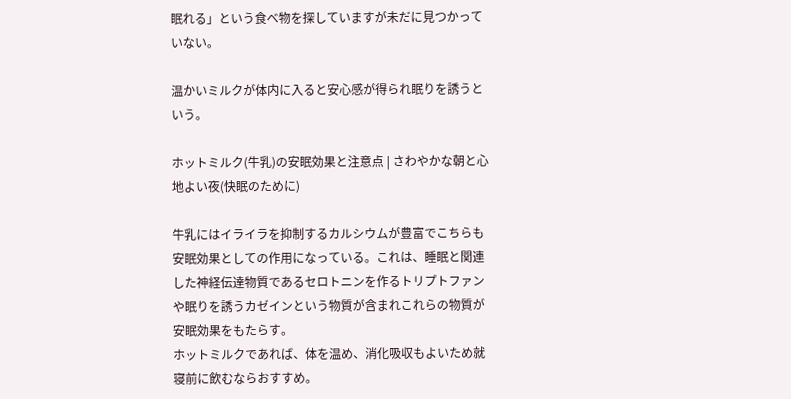眠れる」という食べ物を探していますが未だに見つかっていない。

温かいミルクが体内に入ると安心感が得られ眠りを誘うという。

ホットミルク(牛乳)の安眠効果と注意点 | さわやかな朝と心地よい夜(快眠のために)

牛乳にはイライラを抑制するカルシウムが豊富でこちらも安眠効果としての作用になっている。これは、睡眠と関連した神経伝達物質であるセロトニンを作るトリプトファンや眠りを誘うカゼインという物質が含まれこれらの物質が安眠効果をもたらす。
ホットミルクであれば、体を温め、消化吸収もよいため就寝前に飲むならおすすめ。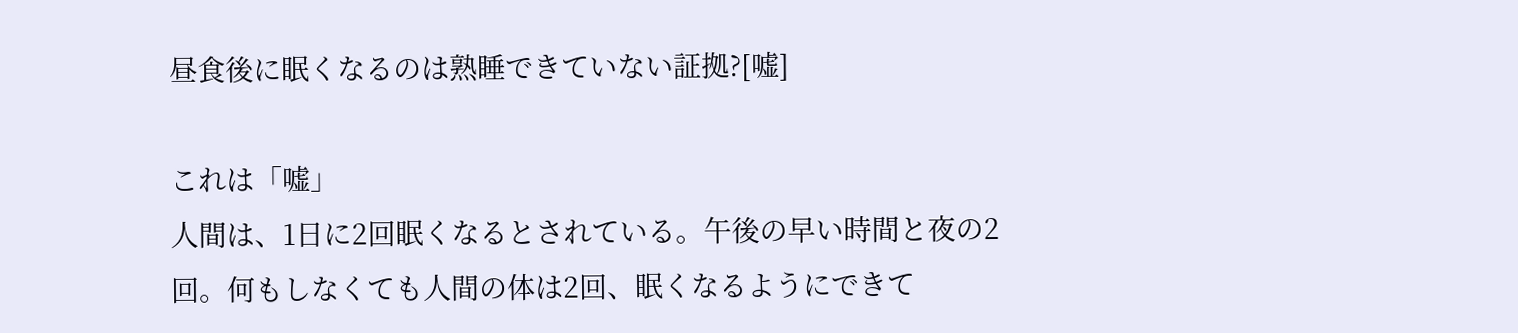昼食後に眠くなるのは熟睡できていない証拠?[嘘]

これは「嘘」
人間は、1日に2回眠くなるとされている。午後の早い時間と夜の2回。何もしなくても人間の体は2回、眠くなるようにできて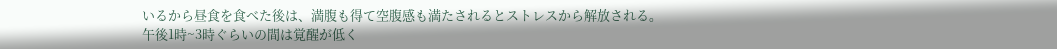いるから昼食を食べた後は、満腹も得て空腹感も満たされるとストレスから解放される。
午後1時~3時ぐらいの間は覚醒が低く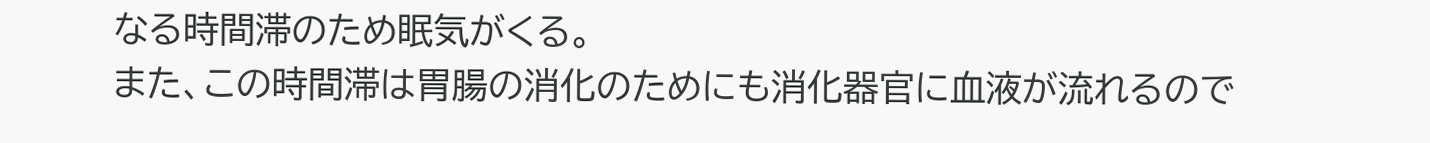なる時間滞のため眠気がくる。
また、この時間滞は胃腸の消化のためにも消化器官に血液が流れるので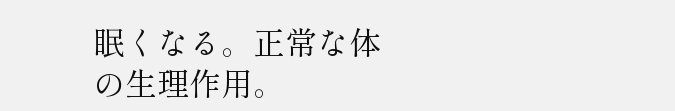眠くなる。正常な体の生理作用。